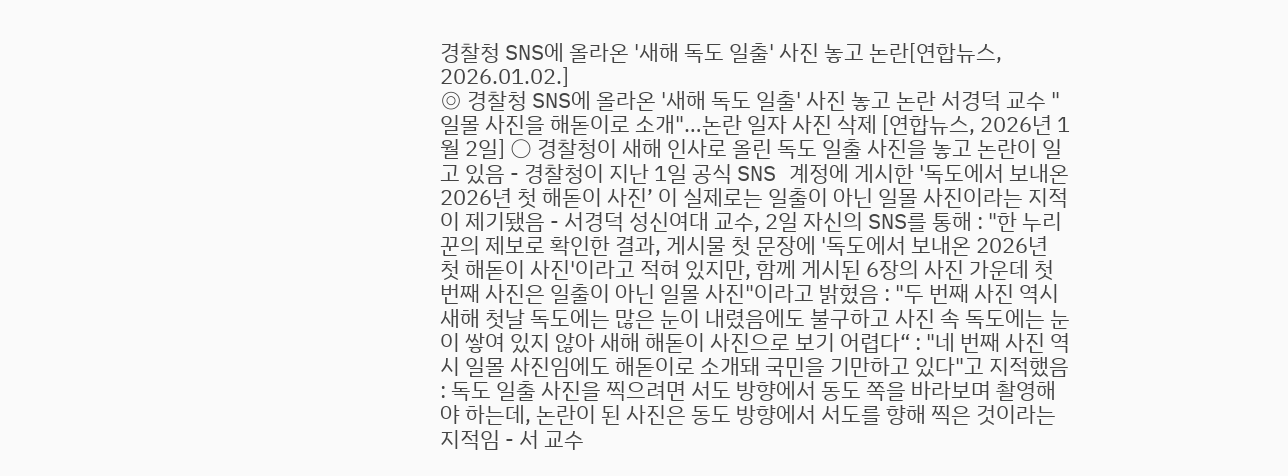경찰청 SNS에 올라온 '새해 독도 일출' 사진 놓고 논란[연합뉴스, 2026.01.02.]
◎ 경찰청 SNS에 올라온 '새해 독도 일출' 사진 놓고 논란 서경덕 교수 "일몰 사진을 해돋이로 소개"…논란 일자 사진 삭제 [연합뉴스, 2026년 1월 2일] ○ 경찰청이 새해 인사로 올린 독도 일출 사진을 놓고 논란이 일고 있음 - 경찰청이 지난 1일 공식 SNS 계정에 게시한 '독도에서 보내온 2026년 첫 해돋이 사진’ 이 실제로는 일출이 아닌 일몰 사진이라는 지적이 제기됐음 - 서경덕 성신여대 교수, 2일 자신의 SNS를 통해 : "한 누리꾼의 제보로 확인한 결과, 게시물 첫 문장에 '독도에서 보내온 2026년 첫 해돋이 사진'이라고 적혀 있지만, 함께 게시된 6장의 사진 가운데 첫 번째 사진은 일출이 아닌 일몰 사진"이라고 밝혔음 : "두 번째 사진 역시 새해 첫날 독도에는 많은 눈이 내렸음에도 불구하고 사진 속 독도에는 눈이 쌓여 있지 않아 새해 해돋이 사진으로 보기 어렵다“ : "네 번째 사진 역시 일몰 사진임에도 해돋이로 소개돼 국민을 기만하고 있다"고 지적했음 : 독도 일출 사진을 찍으려면 서도 방향에서 동도 쪽을 바라보며 촬영해야 하는데, 논란이 된 사진은 동도 방향에서 서도를 향해 찍은 것이라는 지적임 - 서 교수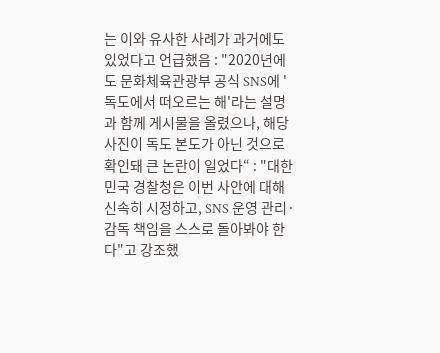는 이와 유사한 사례가 과거에도 있었다고 언급했음 : "2020년에도 문화체육관광부 공식 SNS에 '독도에서 떠오르는 해'라는 설명과 함께 게시물을 올렸으나, 해당 사진이 독도 본도가 아닌 것으로 확인돼 큰 논란이 일었다“ : "대한민국 경찰청은 이번 사안에 대해 신속히 시정하고, SNS 운영 관리·감독 책임을 스스로 돌아봐야 한다"고 강조했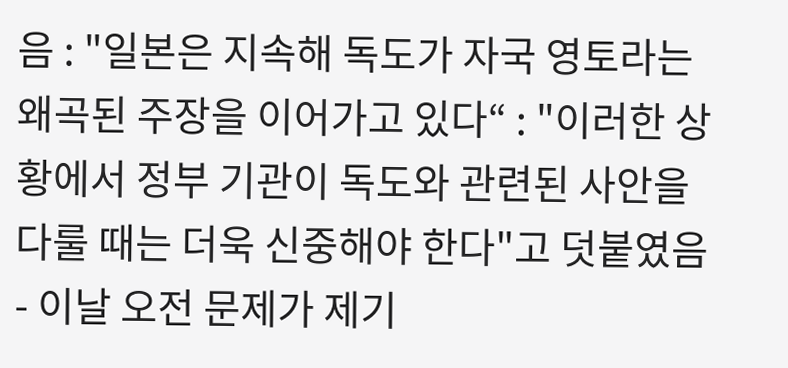음 : "일본은 지속해 독도가 자국 영토라는 왜곡된 주장을 이어가고 있다“ : "이러한 상황에서 정부 기관이 독도와 관련된 사안을 다룰 때는 더욱 신중해야 한다"고 덧붙였음 - 이날 오전 문제가 제기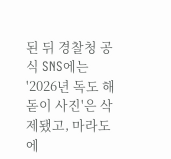된 뒤 경찰청 공식 SNS에는 '2026년 독도 해돋이 사진'은 삭제됐고, 마라도에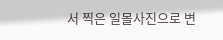서 찍은 일몰사진으로 변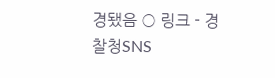경됐음 ○ 링크 - 경찰청SNS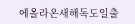에올라온새해독도일출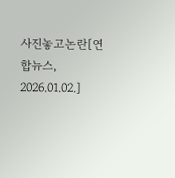사진놓고논란[연합뉴스, 2026.01.02.]